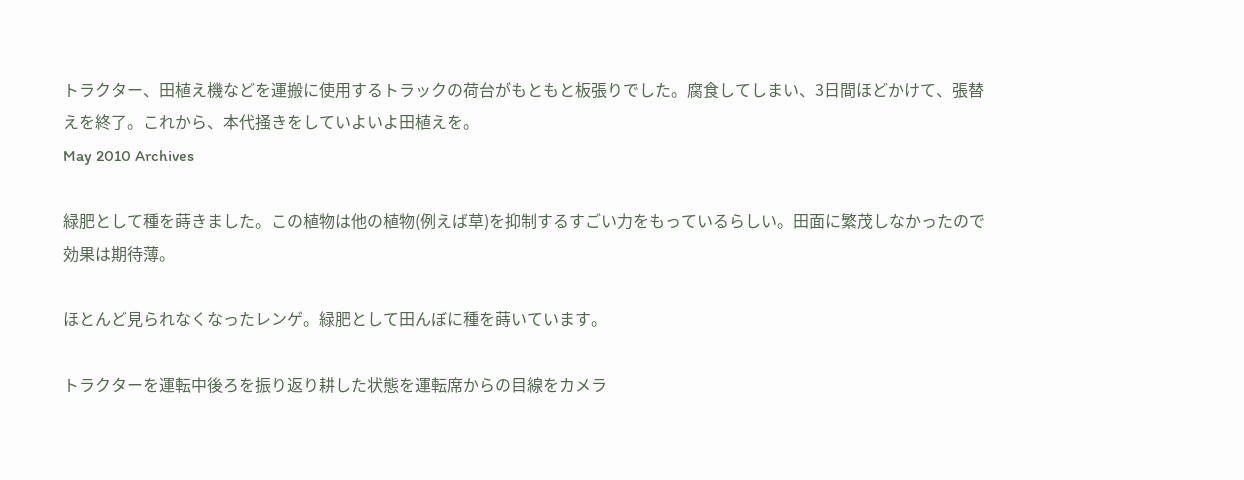トラクター、田植え機などを運搬に使用するトラックの荷台がもともと板張りでした。腐食してしまい、3日間ほどかけて、張替えを終了。これから、本代掻きをしていよいよ田植えを。
May 2010 Archives

緑肥として種を蒔きました。この植物は他の植物(例えば草)を抑制するすごい力をもっているらしい。田面に繁茂しなかったので効果は期待薄。

ほとんど見られなくなったレンゲ。緑肥として田んぼに種を蒔いています。

トラクターを運転中後ろを振り返り耕した状態を運転席からの目線をカメラ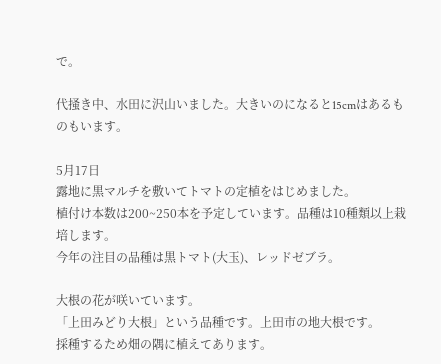で。

代掻き中、水田に沢山いました。大きいのになると15cmはあるものもいます。

5月17日
露地に黒マルチを敷いてトマトの定植をはじめました。
植付け本数は200~250本を予定しています。品種は10種類以上栽培します。
今年の注目の品種は黒トマト(大玉)、レッドゼブラ。

大根の花が咲いています。
「上田みどり大根」という品種です。上田市の地大根です。
採種するため畑の隅に植えてあります。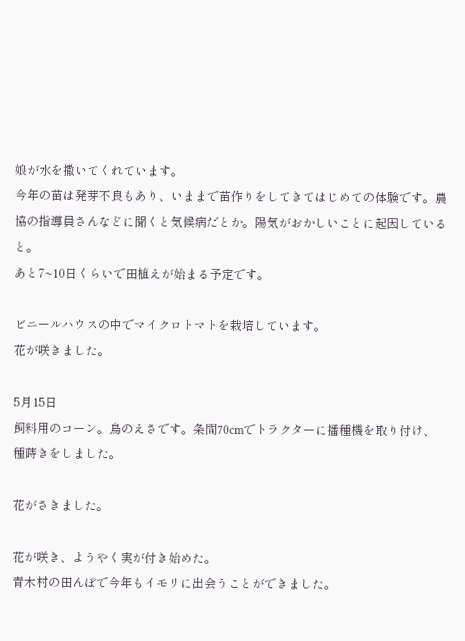娘が水を撒いてくれています。
今年の苗は発芽不良もあり、いままで苗作りをしてきてはじめての体験です。農協の指導員さんなどに聞くと気候病だとか。陽気がおかしいことに起因していると。
あと7~10日くらいで田植えが始まる予定です。

ビニールハウスの中でマイクロトマトを栽培しています。
花が咲きました。

5月15日
飼料用のコーン。鳥のえさです。条間70cmでトラクターに播種機を取り付け、種蒔きをしました。

花がさきました。

花が咲き、ようやく実が付き始めた。
青木村の田んぼで今年もイモリに出会うことができました。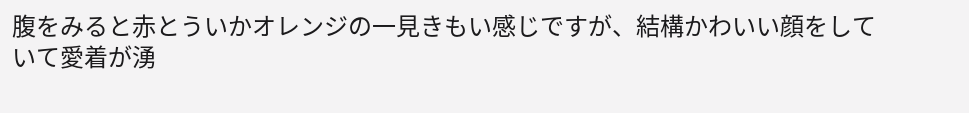腹をみると赤とういかオレンジの一見きもい感じですが、結構かわいい顔をしていて愛着が湧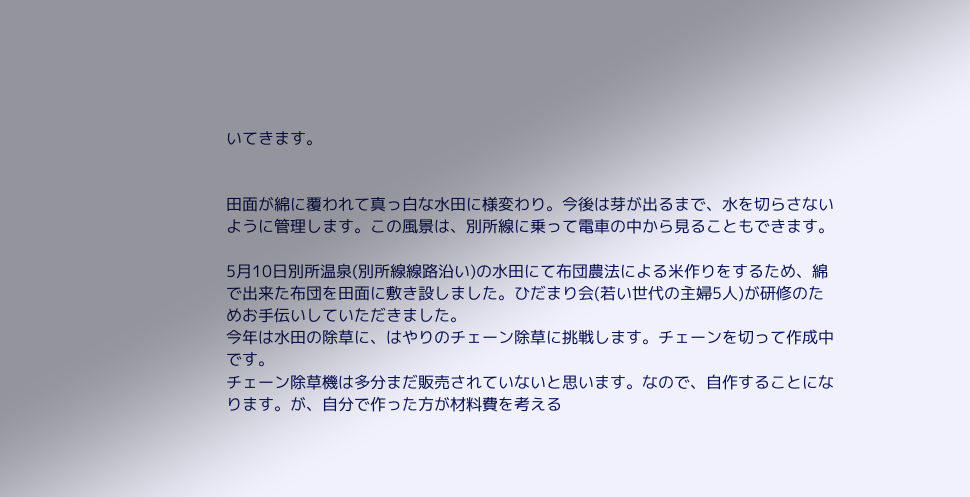いてきます。


田面が綿に覆われて真っ白な水田に様変わり。今後は芽が出るまで、水を切らさないように管理します。この風景は、別所線に乗って電車の中から見ることもできます。

5月10日別所温泉(別所線線路沿い)の水田にて布団農法による米作りをするため、綿で出来た布団を田面に敷き設しました。ひだまり会(若い世代の主婦5人)が研修のためお手伝いしていただきました。
今年は水田の除草に、はやりのチェーン除草に挑戦します。チェーンを切って作成中です。
チェーン除草機は多分まだ販売されていないと思います。なので、自作することになります。が、自分で作った方が材料費を考える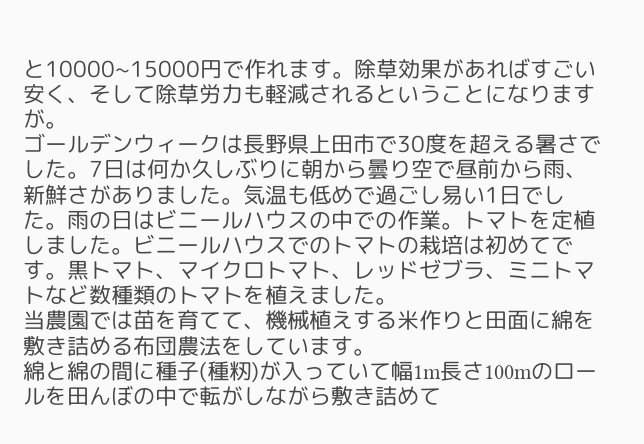と10000~15000円で作れます。除草効果があればすごい安く、そして除草労力も軽減されるということになりますが。
ゴールデンウィークは長野県上田市で30度を超える暑さでした。7日は何か久しぶりに朝から曇り空で昼前から雨、新鮮さがありました。気温も低めで過ごし易い1日でした。雨の日はビニールハウスの中での作業。トマトを定植しました。ビニールハウスでのトマトの栽培は初めてです。黒トマト、マイクロトマト、レッドゼブラ、ミニトマトなど数種類のトマトを植えました。
当農園では苗を育てて、機械植えする米作りと田面に綿を敷き詰める布団農法をしています。
綿と綿の間に種子(種籾)が入っていて幅1m長さ100mのロールを田んぼの中で転がしながら敷き詰めて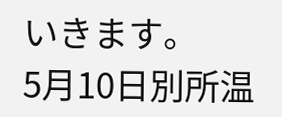いきます。
5月10日別所温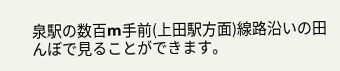泉駅の数百m手前(上田駅方面)線路沿いの田んぼで見ることができます。